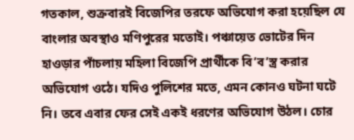গতকাল, শুক্রবারই বিজেপির তরফে অভিযোগ করা হয়েছিল যে বাংলার অবস্থাও মণিপুরের মতোই। পঞ্চায়েত ভোটের দিন হাওড়ার পাঁচলায় মহিলা বিজেপি প্রার্থীকে বি’ব’স্ত্র করার অভিযোগ ওঠে। যদিও পুলিশের মতে, এমন কোনও ঘটনা ঘটে নি। তবে এবার ফের সেই একই ধরণের অভিযোগ উঠল। চোর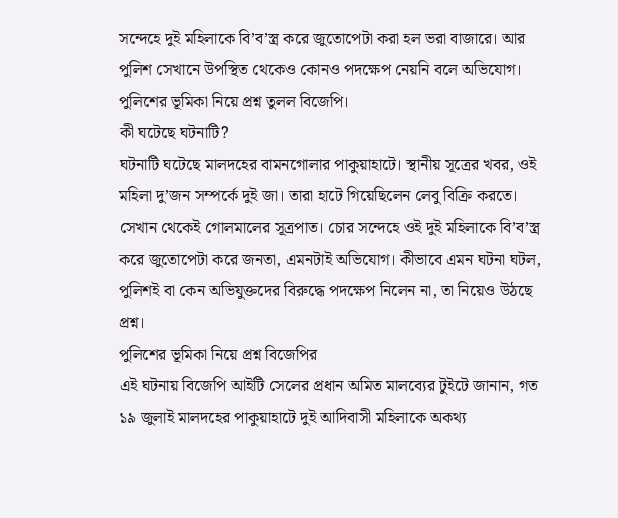সন্দেহে দুই মহিলাকে বি’ব’স্ত্র করে জুতোপেটা করা হল ভরা বাজারে। আর পুলিশ সেখানে উপস্থিত থেকেও কোনও পদক্ষেপ নেয়নি বলে অভিযোগ। পুলিশের ভূমিকা নিয়ে প্রশ্ন তুলল বিজেপি।
কী ঘটেছে ঘটনাটি?
ঘটনাটি ঘটেছে মালদহের বামনগোলার পাকুয়াহাটে। স্থানীয় সূত্রের খবর, ওই মহিলা দু’জন সম্পর্কে দুই জা। তারা হাটে গিয়েছিলেন লেবু বিক্রি করতে। সেখান থেকেই গোলমালের সূত্রপাত। চোর সন্দেহে ওই দুই মহিলাকে বি’ব’স্ত্র করে জুতোপেটা করে জনতা, এমনটাই অভিযোগ। কীভাবে এমন ঘটনা ঘটল, পুলিশই বা কেন অভিযুক্তদের বিরুদ্ধে পদক্ষেপ নিলেন না, তা নিয়েও উঠছে প্রশ্ন।
পুলিশের ভূমিকা নিয়ে প্রশ্ন বিজেপির
এই ঘটনায় বিজেপি আইটি সেলের প্রধান অমিত মালব্যের টুইটে জানান, গত ১৯ জুলাই মালদহের পাকুয়াহাটে দুই আদিবাসী মহিলাকে অকথ্য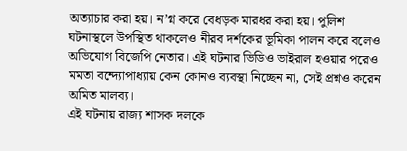অত্যাচার করা হয়। ন’গ্ন করে বেধড়ক মারধর করা হয়। পুলিশ ঘটনাস্থলে উপস্থিত থাকলেও নীরব দর্শকের ভূমিকা পালন করে বলেও অভিযোগ বিজেপি নেতার। এই ঘটনার ভিডিও ভাইরাল হওয়ার পরেও মমতা বন্দ্যোপাধ্যায় কেন কোনও ব্যবস্থা নিচ্ছেন না, সেই প্রশ্নও করেন অমিত মালব্য।
এই ঘটনায় রাজ্য শাসক দলকে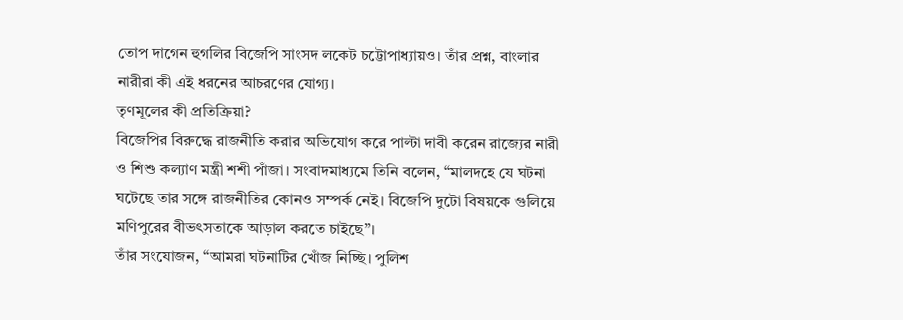তোপ দাগেন হুগলির বিজেপি সাংসদ লকেট চট্টোপাধ্যায়ও। তাঁর প্রশ্ন, বাংলার নারীরা কী এই ধরনের আচরণের যোগ্য।
তৃণমূলের কী প্রতিক্রিয়া?
বিজেপির বিরুদ্ধে রাজনীতি করার অভিযোগ করে পাল্টা দাবী করেন রাজ্যের নারী ও শিশু কল্যাণ মন্ত্রী শশী পাঁজা। সংবাদমাধ্যমে তিনি বলেন, “মালদহে যে ঘটনা ঘটেছে তার সঙ্গে রাজনীতির কোনও সম্পর্ক নেই। বিজেপি দুটো বিষয়কে গুলিয়ে মণিপুরের বীভৎসতাকে আড়াল করতে চাইছে”।
তাঁর সংযোজন, “আমরা ঘটনাটির খোঁজ নিচ্ছি। পুলিশ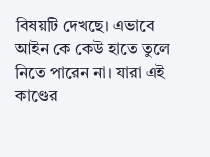বিষয়টি দেখছে। এভাবে আইন কে কেউ হাতে তুলে নিতে পারেন না। যারা এই কাণ্ডের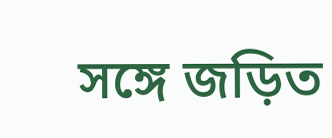সঙ্গে জড়িত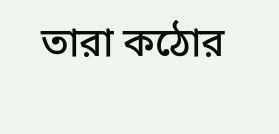তারা কঠোর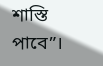শাস্তি পাবে”।